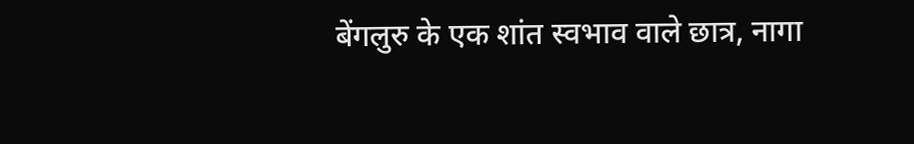बेंगलुरु के एक शांत स्वभाव वाले छात्र, नागा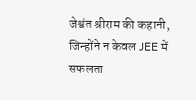जेश्वंत श्रीराम की कहानी, जिन्होंने न केवल JEE में सफलता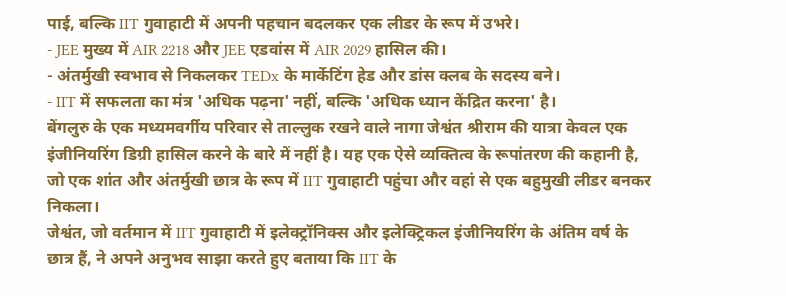पाई, बल्कि IIT गुवाहाटी में अपनी पहचान बदलकर एक लीडर के रूप में उभरे।
- JEE मुख्य में AIR 2218 और JEE एडवांस में AIR 2029 हासिल की।
- अंतर्मुखी स्वभाव से निकलकर TEDx के मार्केटिंग हेड और डांस क्लब के सदस्य बने।
- IIT में सफलता का मंत्र 'अधिक पढ़ना' नहीं, बल्कि 'अधिक ध्यान केंद्रित करना' है।
बेंगलुरु के एक मध्यमवर्गीय परिवार से ताल्लुक रखने वाले नागा जेश्वंत श्रीराम की यात्रा केवल एक इंजीनियरिंग डिग्री हासिल करने के बारे में नहीं है। यह एक ऐसे व्यक्तित्व के रूपांतरण की कहानी है, जो एक शांत और अंतर्मुखी छात्र के रूप में IIT गुवाहाटी पहुंचा और वहां से एक बहुमुखी लीडर बनकर निकला।
जेश्वंत, जो वर्तमान में IIT गुवाहाटी में इलेक्ट्रॉनिक्स और इलेक्ट्रिकल इंजीनियरिंग के अंतिम वर्ष के छात्र हैं, ने अपने अनुभव साझा करते हुए बताया कि IIT के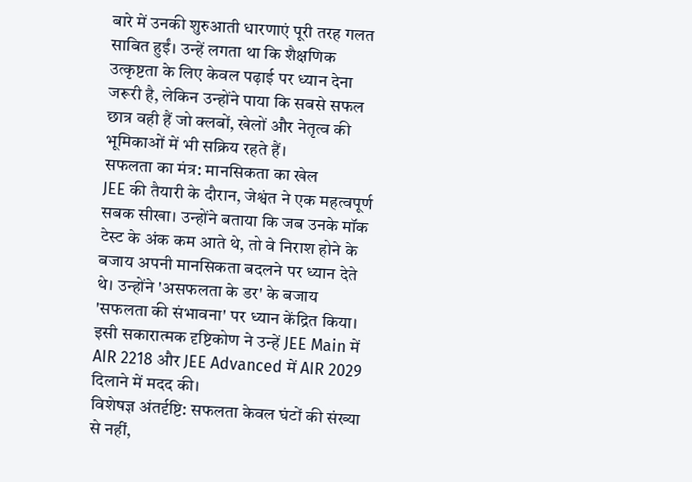बारे में उनकी शुरुआती धारणाएं पूरी तरह गलत साबित हुईं। उन्हें लगता था कि शैक्षणिक उत्कृष्टता के लिए केवल पढ़ाई पर ध्यान देना जरूरी है, लेकिन उन्होंने पाया कि सबसे सफल छात्र वही हैं जो क्लबों, खेलों और नेतृत्व की भूमिकाओं में भी सक्रिय रहते हैं।
सफलता का मंत्र: मानसिकता का खेल
JEE की तैयारी के दौरान, जेश्वंत ने एक महत्वपूर्ण सबक सीखा। उन्होंने बताया कि जब उनके मॉक टेस्ट के अंक कम आते थे, तो वे निराश होने के बजाय अपनी मानसिकता बदलने पर ध्यान देते थे। उन्होंने 'असफलता के डर' के बजाय 'सफलता की संभावना' पर ध्यान केंद्रित किया। इसी सकारात्मक दृष्टिकोण ने उन्हें JEE Main में AIR 2218 और JEE Advanced में AIR 2029 दिलाने में मदद की।
विशेषज्ञ अंतर्दृष्टि: सफलता केवल घंटों की संख्या से नहीं,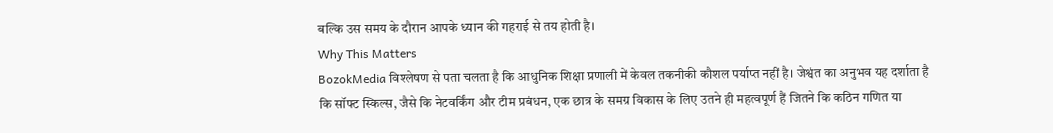बल्कि उस समय के दौरान आपके ध्यान की गहराई से तय होती है।
Why This Matters
BozokMedia विश्लेषण से पता चलता है कि आधुनिक शिक्षा प्रणाली में केवल तकनीकी कौशल पर्याप्त नहीं है। जेश्वंत का अनुभव यह दर्शाता है कि सॉफ्ट स्किल्स, जैसे कि नेटवर्किंग और टीम प्रबंधन, एक छात्र के समग्र विकास के लिए उतने ही महत्वपूर्ण हैं जितने कि कठिन गणित या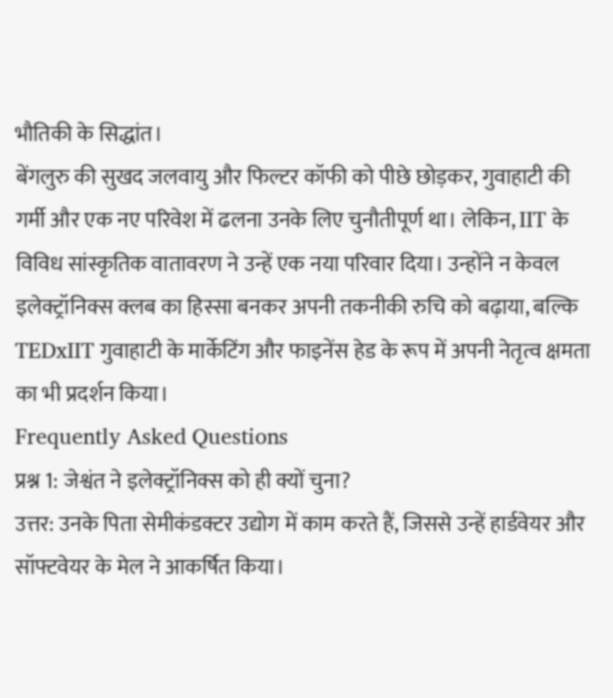भौतिकी के सिद्धांत।
बेंगलुरु की सुखद जलवायु और फिल्टर कॉफी को पीछे छोड़कर, गुवाहाटी की गर्मी और एक नए परिवेश में ढलना उनके लिए चुनौतीपूर्ण था। लेकिन, IIT के विविध सांस्कृतिक वातावरण ने उन्हें एक नया परिवार दिया। उन्होंने न केवल इलेक्ट्रॉनिक्स क्लब का हिस्सा बनकर अपनी तकनीकी रुचि को बढ़ाया, बल्कि TEDxIIT गुवाहाटी के मार्केटिंग और फाइनेंस हेड के रूप में अपनी नेतृत्व क्षमता का भी प्रदर्शन किया।
Frequently Asked Questions
प्रश्न 1: जेश्वंत ने इलेक्ट्रॉनिक्स को ही क्यों चुना?
उत्तर: उनके पिता सेमीकंडक्टर उद्योग में काम करते हैं, जिससे उन्हें हार्डवेयर और सॉफ्टवेयर के मेल ने आकर्षित किया।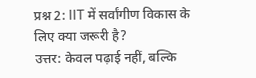प्रश्न 2: IIT में सर्वांगीण विकास के लिए क्या जरूरी है?
उत्तर: केवल पढ़ाई नहीं, बल्कि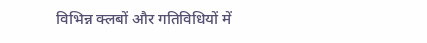विभिन्न क्लबों और गतिविधियों में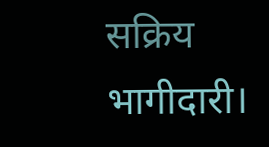सक्रिय भागीदारी।